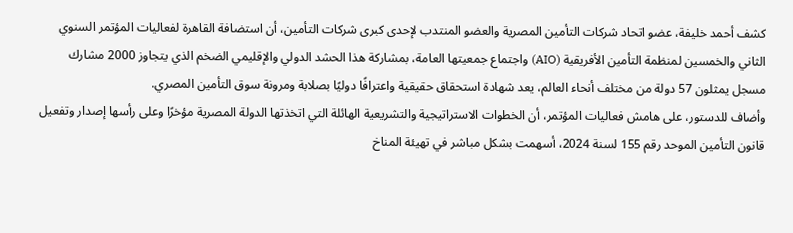كشف أحمد خليفة، عضو اتحاد شركات التأمين المصرية والعضو المنتدب لإحدى كبرى شركات التأمين، أن استضافة القاهرة لفعاليات المؤتمر السنوي الثاني والخمسين لمنظمة التأمين الأفريقية (AIO) واجتماع جمعيتها العامة، بمشاركة هذا الحشد الدولي والإقليمي الضخم الذي يتجاوز 2000 مشارك مسجل يمثلون 57 دولة من مختلف أنحاء العالم، يعد شهادة استحقاق حقيقية واعترافًا دوليًا بصلابة ومرونة سوق التأمين المصري.
وأضاف للدستور، على هامش فعاليات المؤتمر، أن الخطوات الاستراتيجية والتشريعية الهائلة التي اتخذتها الدولة المصرية مؤخرًا وعلى رأسها إصدار وتفعيل قانون التأمين الموحد رقم 155 لسنة 2024، أسهمت بشكل مباشر في تهيئة المناخ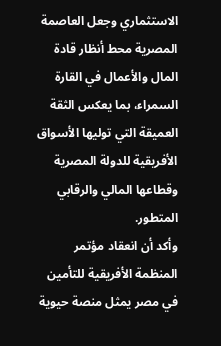الاستثماري وجعل العاصمة المصرية محط أنظار قادة المال والأعمال في القارة السمراء، بما يعكس الثقة العميقة التي توليها الأسواق الأفريقية للدولة المصرية وقطاعها المالي والرقابي المتطور.
وأكد أن انعقاد مؤتمر المنظمة الأفريقية للتأمين في مصر يمثل منصة حيوية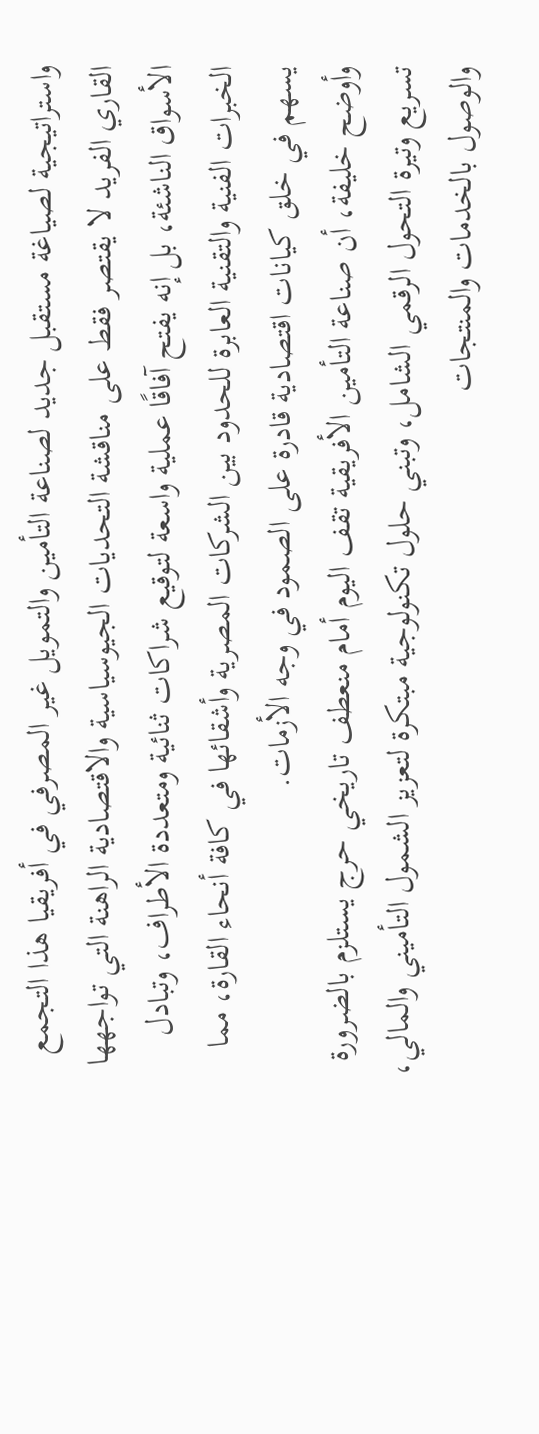واستراتيجية لصياغة مستقبل جديد لصناعة التأمين والتمويل غير المصرفي في أفريقيا هذا التجمع القاري الفريد لا يقتصر فقط على مناقشة التحديات الجيوسياسية والاقتصادية الراهنة التي تواجهها الأسواق الناشئة، بل إنه يفتح آفاقًا عملية واسعة لتوقيع شراكات ثنائية ومتعددة الأطراف، وتبادل الخبرات الفنية والتقنية العابرة للحدود بين الشركات المصرية وأشقائها في كافة أنحاء القارة، مما يسهم في خلق كيانات اقتصادية قادرة على الصمود في وجه الأزمات.
وأوضح خليفة، أن صناعة التأمين الأفريقية تقف اليوم أمام منعطف تاريخي حرج يستلزم بالضرورة تسريع وتيرة التحول الرقمي الشامل، وتبني حلول تكنولوجية مبتكرة لتعزيز الشمول التأميني والمالي، والوصول بالخدمات والمنتجات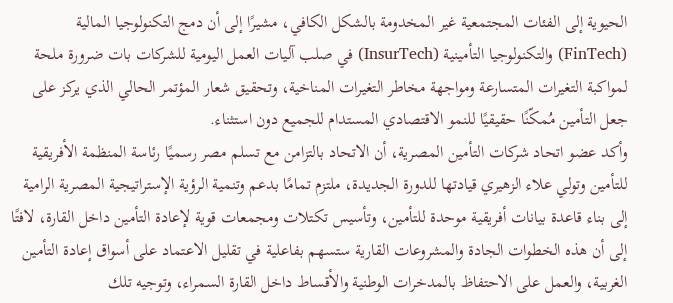الحيوية إلى الفئات المجتمعية غير المخدومة بالشكل الكافي، مشيرًا إلى أن دمج التكنولوجيا المالية (FinTech) والتكنولوجيا التأمينية (InsurTech) في صلب آليات العمل اليومية للشركات بات ضرورة ملحة لمواكبة التغيرات المتسارعة ومواجهة مخاطر التغيرات المناخية، وتحقيق شعار المؤتمر الحالي الذي يركز على جعل التأمين مُمكّنًا حقيقيًا للنمو الاقتصادي المستدام للجميع دون استثناء.
وأكد عضو اتحاد شركات التأمين المصرية، أن الاتحاد بالتزامن مع تسلم مصر رسميًا رئاسة المنظمة الأفريقية للتأمين وتولي علاء الزهيري قيادتها للدورة الجديدة، ملتزم تمامًا بدعم وتنمية الرؤية الإستراتيجية المصرية الرامية إلى بناء قاعدة بيانات أفريقية موحدة للتأمين، وتأسيس تكتلات ومجمعات قوية لإعادة التأمين داخل القارة، لافتًا إلى أن هذه الخطوات الجادة والمشروعات القارية ستسهم بفاعلية في تقليل الاعتماد على أسواق إعادة التأمين الغربية، والعمل على الاحتفاظ بالمدخرات الوطنية والأقساط داخل القارة السمراء، وتوجيه تلك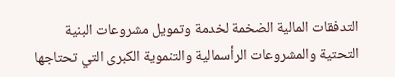التدفقات المالية الضخمة لخدمة وتمويل مشروعات البنية التحتية والمشروعات الرأسمالية والتنموية الكبرى التي تحتاجها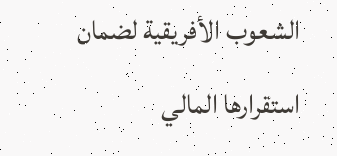الشعوب الأفريقية لضمان استقرارها المالي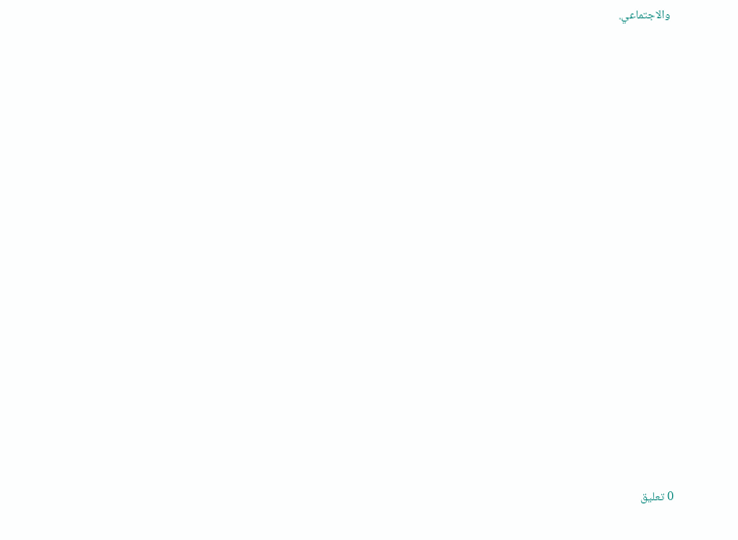والاجتماعي.


















0 تعليق